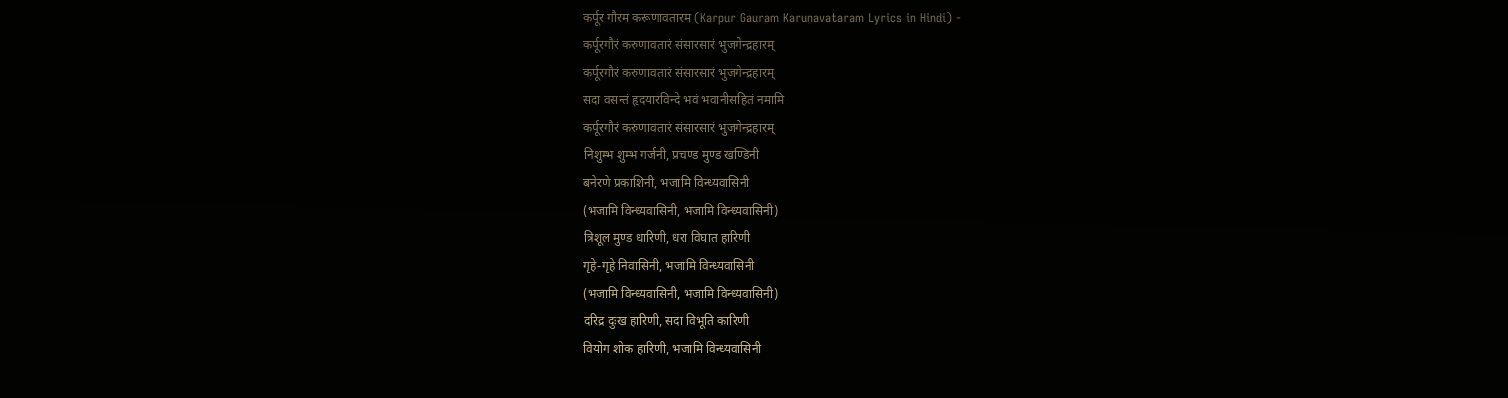कर्पूर गौरम करूणावतारम (Karpur Gauram Karunavataram Lyrics in Hindi) -
कर्पूरगौरं करुणावतारं संसारसारं भुजगेन्द्रहारम्
कर्पूरगौरं करुणावतारं संसारसारं भुजगेन्द्रहारम्
सदा वसन्तं हृदयारविन्दे भवं भवानीसहितं नमामि
कर्पूरगौरं करुणावतारं संसारसारं भुजगेन्द्रहारम्
निशुम्भ शुम्भ गर्जनी, प्रचण्ड मुण्ड खण्डिनी
बनेरणे प्रकाशिनी, भजामि विन्ध्यवासिनी
(भजामि विन्ध्यवासिनी, भजामि विन्ध्यवासिनी)
त्रिशूल मुण्ड धारिणी, धरा विघात हारिणी
गृहे-गृहे निवासिनी, भजामि विन्ध्यवासिनी
(भजामि विन्ध्यवासिनी, भजामि विन्ध्यवासिनी)
दरिद्र दुःख हारिणी, सदा विभूति कारिणी
वियोग शोक हारिणी, भजामि विन्ध्यवासिनी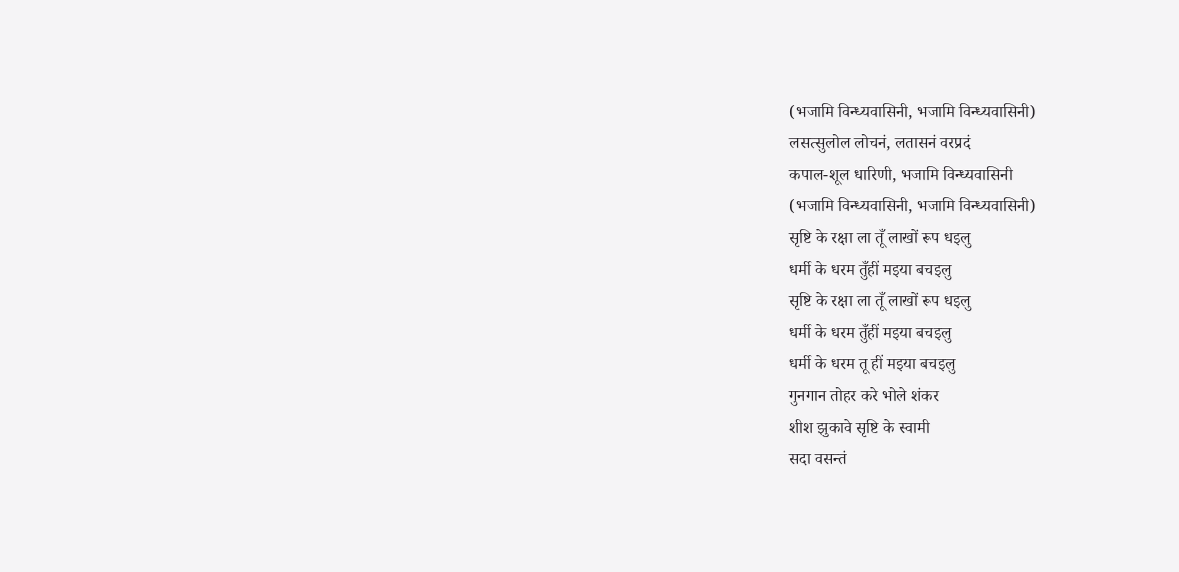(भजामि विन्ध्यवासिनी, भजामि विन्ध्यवासिनी)
लसत्सुलोल लोचनं, लतासनं वरप्रदं
कपाल-शूल धारिणी, भजामि विन्ध्यवासिनी
(भजामि विन्ध्यवासिनी, भजामि विन्ध्यवासिनी)
सृष्टि के रक्षा ला तूँ लाखों रूप धइलु
धर्मी के धरम तुँहीं मइया बचइलु
सृष्टि के रक्षा ला तूँ लाखों रूप धइलु
धर्मी के धरम तुँहीं मइया बचइलु
धर्मी के धरम तू हीं मइया बचइलु
गुनगान तोहर करे भोले शंकर
शीश झुकावे सृष्टि के स्वामी
सदा वसन्तं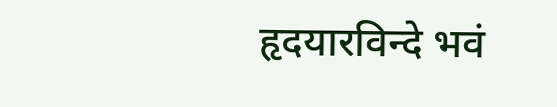हृदयारविन्दे भवं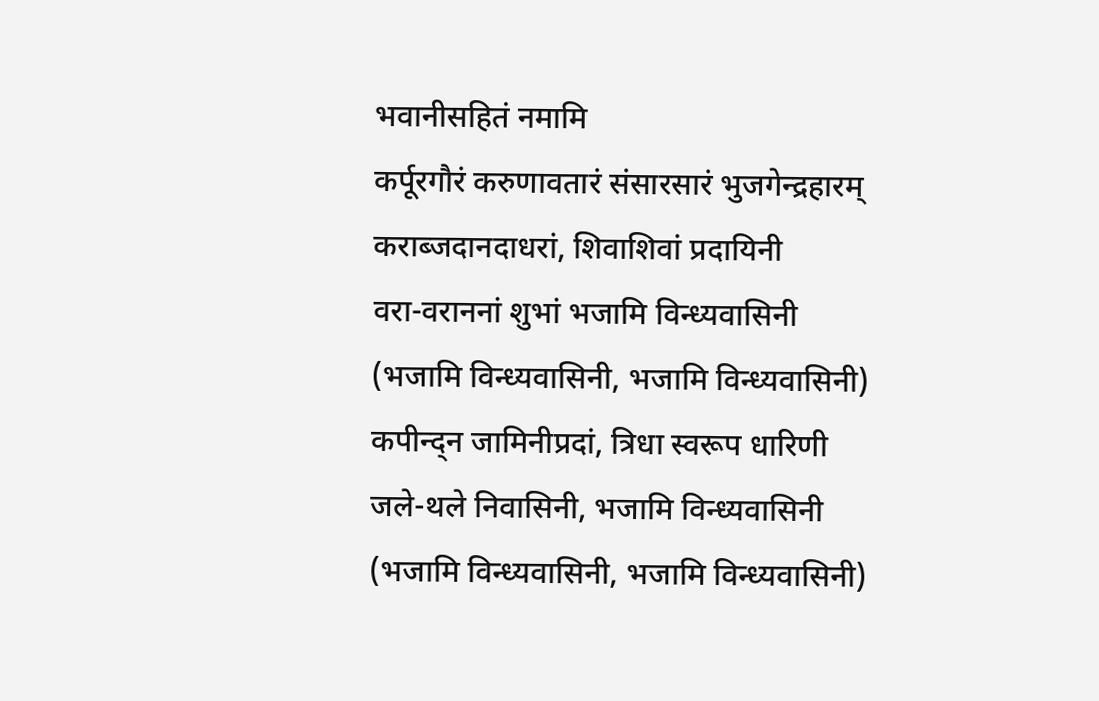भवानीसहितं नमामि
कर्पूरगौरं करुणावतारं संसारसारं भुजगेन्द्रहारम्
कराब्जदानदाधरां, शिवाशिवां प्रदायिनी
वरा-वराननां शुभां भजामि विन्ध्यवासिनी
(भजामि विन्ध्यवासिनी, भजामि विन्ध्यवासिनी)
कपीन्द्न जामिनीप्रदां, त्रिधा स्वरूप धारिणी
जले-थले निवासिनी, भजामि विन्ध्यवासिनी
(भजामि विन्ध्यवासिनी, भजामि विन्ध्यवासिनी)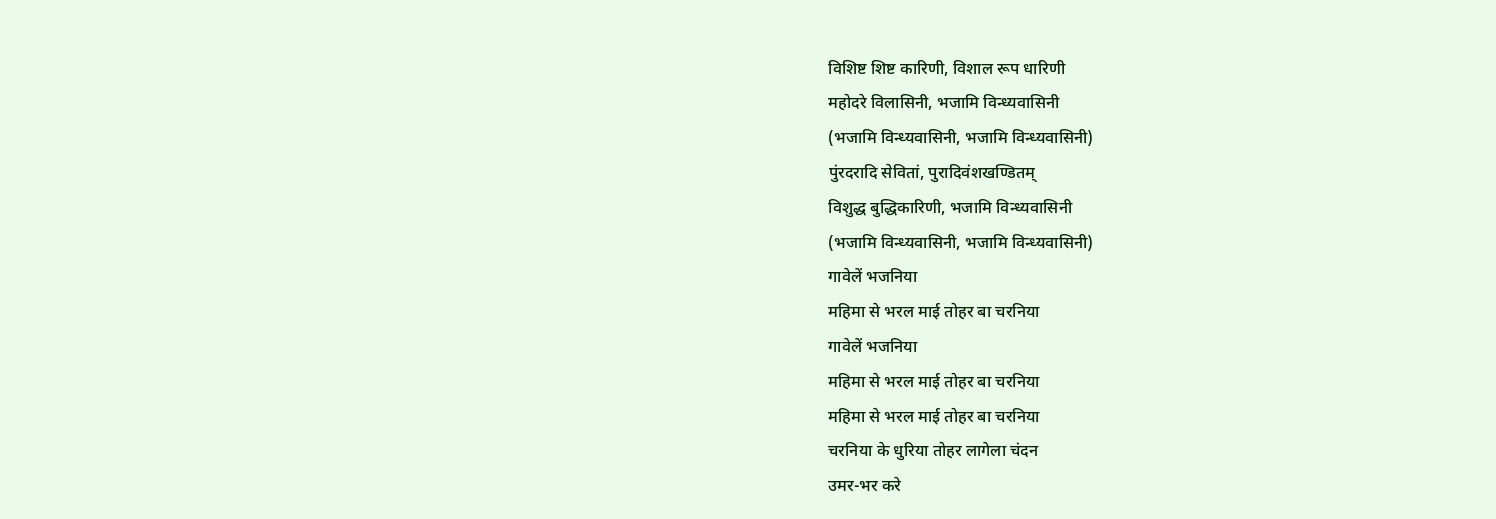विशिष्ट शिष्ट कारिणी, विशाल रूप धारिणी
महोदरे विलासिनी, भजामि विन्ध्यवासिनी
(भजामि विन्ध्यवासिनी, भजामि विन्ध्यवासिनी)
पुंरदरादि सेवितां, पुरादिवंशखण्डितम्
विशुद्ध बुद्धिकारिणी, भजामि विन्ध्यवासिनी
(भजामि विन्ध्यवासिनी, भजामि विन्ध्यवासिनी)
गावेलें भजनिया
महिमा से भरल माई तोहर बा चरनिया
गावेलें भजनिया
महिमा से भरल माई तोहर बा चरनिया
महिमा से भरल माई तोहर बा चरनिया
चरनिया के धुरिया तोहर लागेला चंदन
उमर-भर करे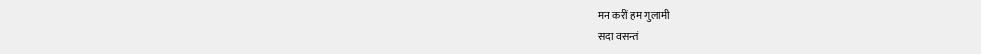मन करीं हम गुलामी
सदा वसन्तं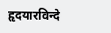हृदयारविन्दे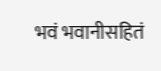भवं भवानीसहितं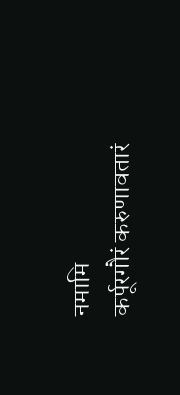नमामि
कर्पूरगौरं करुणावतारं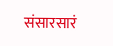संसारसारं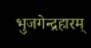भुजगेन्द्रहारम्